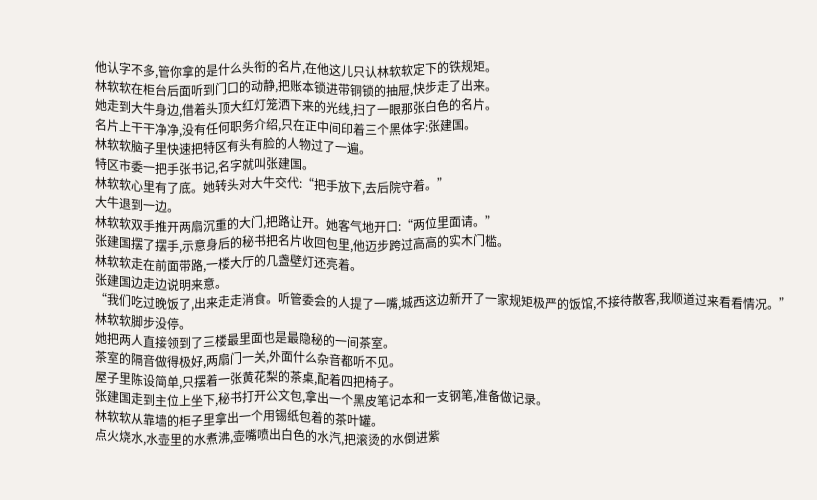他认字不多,管你拿的是什么头衔的名片,在他这儿只认林软软定下的铁规矩。
林软软在柜台后面听到门口的动静,把账本锁进带铜锁的抽屉,快步走了出来。
她走到大牛身边,借着头顶大红灯笼洒下来的光线,扫了一眼那张白色的名片。
名片上干干净净,没有任何职务介绍,只在正中间印着三个黑体字:张建国。
林软软脑子里快速把特区有头有脸的人物过了一遍。
特区市委一把手张书记,名字就叫张建国。
林软软心里有了底。她转头对大牛交代:“把手放下,去后院守着。”
大牛退到一边。
林软软双手推开两扇沉重的大门,把路让开。她客气地开口:“两位里面请。”
张建国摆了摆手,示意身后的秘书把名片收回包里,他迈步跨过高高的实木门槛。
林软软走在前面带路,一楼大厅的几盏壁灯还亮着。
张建国边走边说明来意。
“我们吃过晚饭了,出来走走消食。听管委会的人提了一嘴,城西这边新开了一家规矩极严的饭馆,不接待散客,我顺道过来看看情况。”
林软软脚步没停。
她把两人直接领到了三楼最里面也是最隐秘的一间茶室。
茶室的隔音做得极好,两扇门一关,外面什么杂音都听不见。
屋子里陈设简单,只摆着一张黄花梨的茶桌,配着四把椅子。
张建国走到主位上坐下,秘书打开公文包,拿出一个黑皮笔记本和一支钢笔,准备做记录。
林软软从靠墙的柜子里拿出一个用锡纸包着的茶叶罐。
点火烧水,水壶里的水煮沸,壶嘴喷出白色的水汽,把滚烫的水倒进紫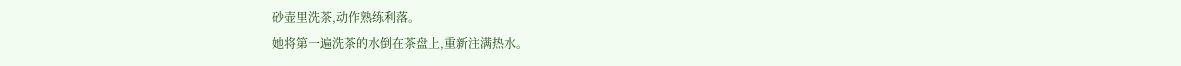砂壶里洗茶,动作熟练利落。
她将第一遍洗茶的水倒在茶盘上,重新注满热水。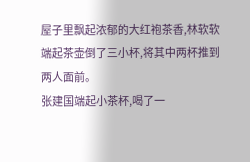屋子里飘起浓郁的大红袍茶香,林软软端起茶壶倒了三小杯,将其中两杯推到两人面前。
张建国端起小茶杯,喝了一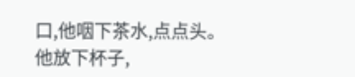口,他咽下茶水,点点头。
他放下杯子,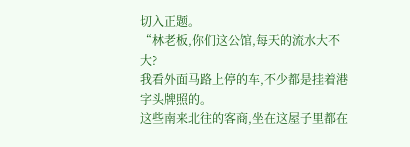切入正题。
“林老板,你们这公馆,每天的流水大不大?
我看外面马路上停的车,不少都是挂着港字头牌照的。
这些南来北往的客商,坐在这屋子里都在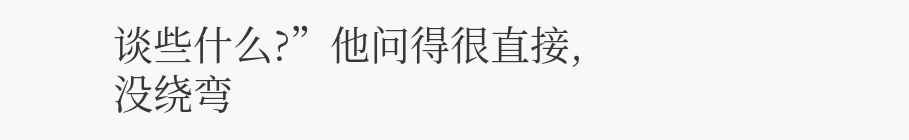谈些什么?”他问得很直接,没绕弯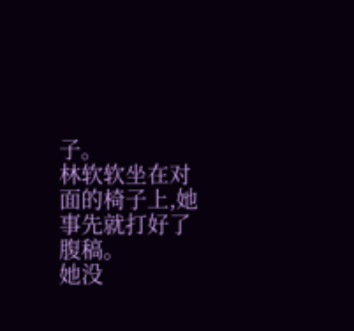子。
林软软坐在对面的椅子上,她事先就打好了腹稿。
她没